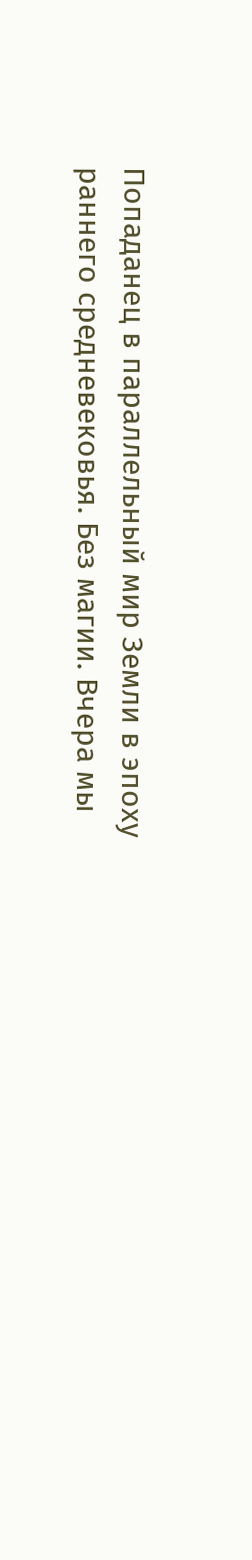Попаданец в параллельный мир Земли в эпоху раннего средневековья. Без магии. Вчера мы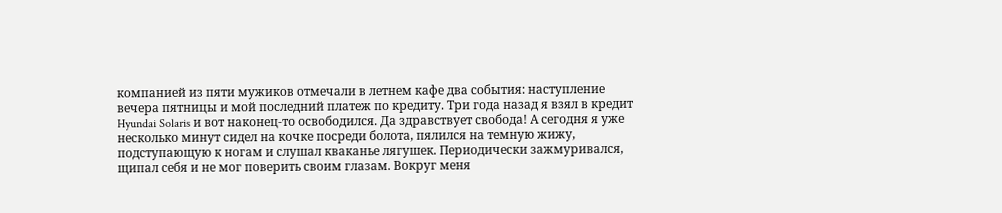компанией из пяти мужиков отмечали в летнем кафе два события: наступление вечера пятницы и мой последний платеж по кредиту. Три года назад я взял в кредит Hyundai Solaris и вот наконец-то освободился. Да здравствует свобода! А сегодня я уже несколько минут сидел на кочке посреди болота, пялился на темную жижу, подступающую к ногам и слушал кваканье лягушек. Периодически зажмуривался, щипал себя и не мог поверить своим глазам. Вокруг меня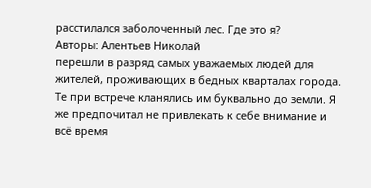расстилался заболоченный лес. Где это я?
Авторы: Алентьев Николай
перешли в разряд самых уважаемых людей для жителей, проживающих в бедных кварталах города. Те при встрече кланялись им буквально до земли. Я же предпочитал не привлекать к себе внимание и всё время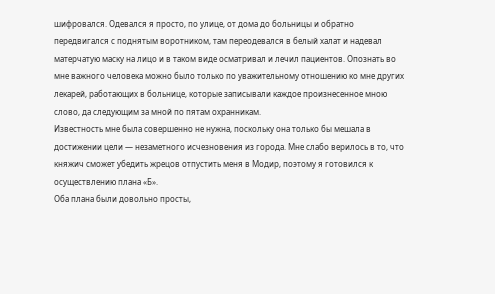шифровался. Одевался я просто, по улице, от дома до больницы и обратно передвигался с поднятым воротником, там переодевался в белый халат и надевал матерчатую маску на лицо и в таком виде осматривал и лечил пациентов. Опознать во мне важного человека можно было только по уважительному отношению ко мне других лекарей, работающих в больнице, которые записывали каждое произнесенное мною слово, да следующим за мной по пятам охранникам.
Известность мне была совершенно не нужна, поскольку она только бы мешала в достижении цели — незаметного исчезновения из города. Мне слабо верилось в то, что княжич сможет убедить жрецов отпустить меня в Модир, поэтому я готовился к осуществлению плана «Б».
Оба плана были довольно просты,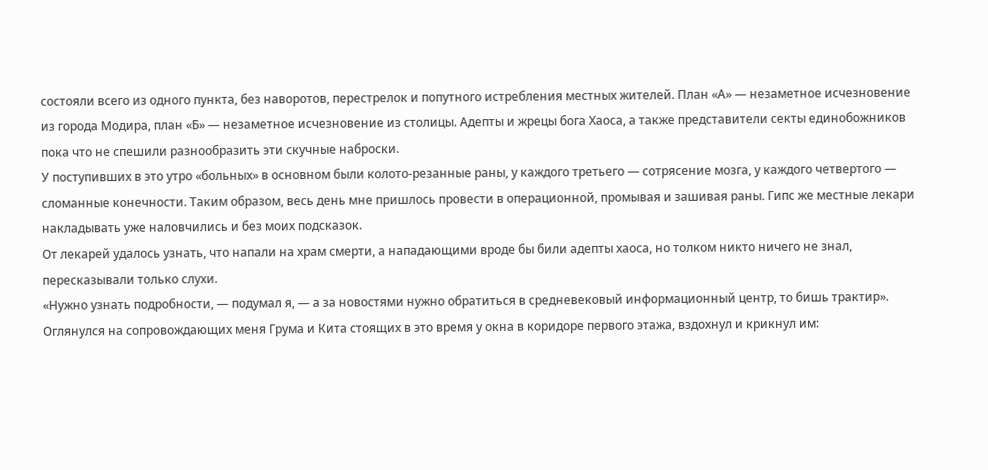состояли всего из одного пункта, без наворотов, перестрелок и попутного истребления местных жителей. План «А» — незаметное исчезновение из города Модира, план «Б» — незаметное исчезновение из столицы. Адепты и жрецы бога Хаоса, а также представители секты единобожников пока что не спешили разнообразить эти скучные наброски.
У поступивших в это утро «больных» в основном были колото-резанные раны, у каждого третьего — сотрясение мозга, у каждого четвертого — сломанные конечности. Таким образом, весь день мне пришлось провести в операционной, промывая и зашивая раны. Гипс же местные лекари накладывать уже наловчились и без моих подсказок.
От лекарей удалось узнать, что напали на храм смерти, а нападающими вроде бы били адепты хаоса, но толком никто ничего не знал, пересказывали только слухи.
«Нужно узнать подробности, — подумал я, — а за новостями нужно обратиться в средневековый информационный центр, то бишь трактир».
Оглянулся на сопровождающих меня Грума и Кита стоящих в это время у окна в коридоре первого этажа, вздохнул и крикнул им: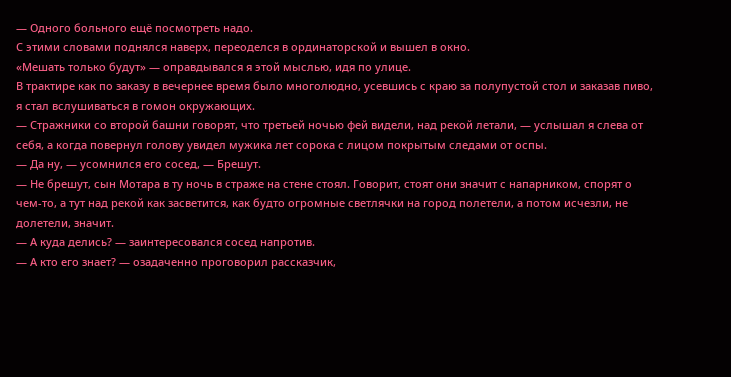— Одного больного ещё посмотреть надо.
С этими словами поднялся наверх, переоделся в ординаторской и вышел в окно.
«Мешать только будут» — оправдывался я этой мыслью, идя по улице.
В трактире как по заказу в вечернее время было многолюдно, усевшись с краю за полупустой стол и заказав пиво, я стал вслушиваться в гомон окружающих.
— Стражники со второй башни говорят, что третьей ночью фей видели, над рекой летали, — услышал я слева от себя, а когда повернул голову увидел мужика лет сорока с лицом покрытым следами от оспы.
— Да ну, — усомнился его сосед, — Брешут.
— Не брешут, сын Мотара в ту ночь в страже на стене стоял. Говорит, стоят они значит с напарником, спорят о чем-то, а тут над рекой как засветится, как будто огромные светлячки на город полетели, а потом исчезли, не долетели, значит.
— А куда делись? — заинтересовался сосед напротив.
— А кто его знает? — озадаченно проговорил рассказчик,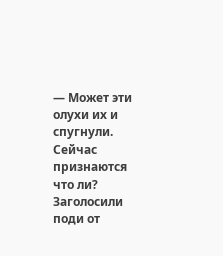— Может эти олухи их и спугнули. Сейчас признаются что ли? Заголосили поди от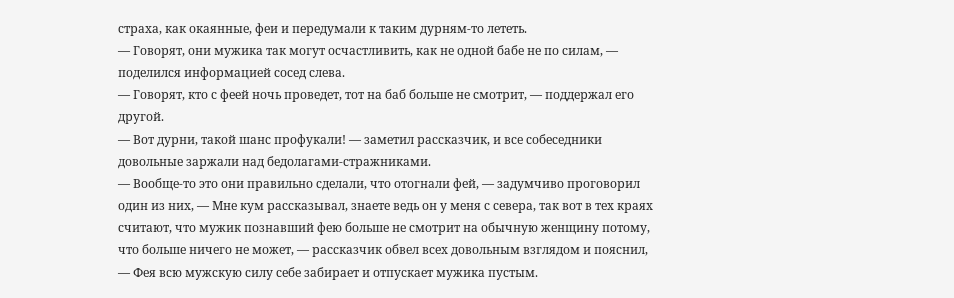страха, как окаянные, феи и передумали к таким дурням-то лететь.
— Говорят, они мужика так могут осчастливить, как не одной бабе не по силам, — поделился информацией сосед слева.
— Говорят, кто с феей ночь проведет, тот на баб больше не смотрит, — поддержал его другой.
— Вот дурни, такой шанс профукали! — заметил рассказчик, и все собеседники довольные заржали над бедолагами-стражниками.
— Вообще-то это они правильно сделали, что отогнали фей, — задумчиво проговорил один из них, — Мне кум рассказывал, знаете ведь он у меня с севера, так вот в тех краях считают, что мужик познавший фею больше не смотрит на обычную женщину потому, что больше ничего не может, — рассказчик обвел всех довольным взглядом и пояснил, — Фея всю мужскую силу себе забирает и отпускает мужика пустым.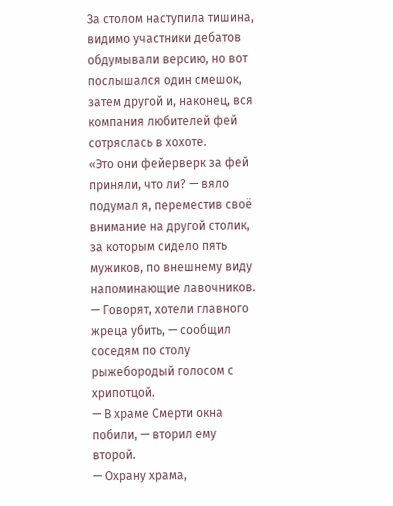За столом наступила тишина, видимо участники дебатов обдумывали версию, но вот послышался один смешок, затем другой и, наконец, вся компания любителей фей сотряслась в хохоте.
«Это они фейерверк за фей приняли, что ли? — вяло подумал я, переместив своё внимание на другой столик, за которым сидело пять мужиков, по внешнему виду напоминающие лавочников.
— Говорят, хотели главного жреца убить, — сообщил соседям по столу рыжебородый голосом с хрипотцой.
— В храме Смерти окна побили, — вторил ему второй.
— Охрану храма,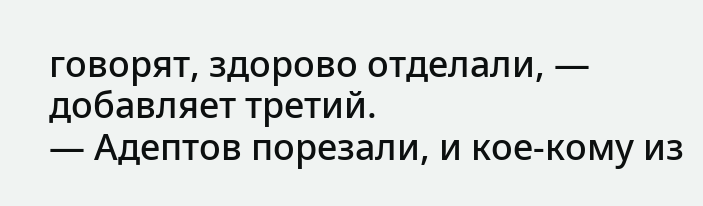говорят, здорово отделали, — добавляет третий.
— Адептов порезали, и кое-кому из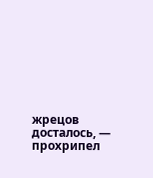жрецов досталось, — прохрипел